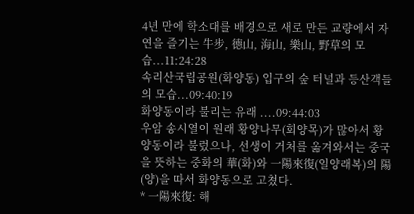4년 만에 학소대를 배경으로 새로 만든 교량에서 자연을 즐기는 牛步, 德山, 海山, 樂山, 野草의 모습...11:24:28
속리산국립공원(화양동) 입구의 숲 터널과 등산객들의 모습...09:40:19
화양동이라 불리는 유래 ....09:44:03
우암 송시열이 원래 황양나무(회양목)가 많아서 황양동이라 불렀으나, 선생이 거처를 옮겨와서는 중국을 뜻하는 중화의 華(화)와 一陽來復(일양래복)의 陽(양)을 따서 화양동으로 고쳤다.
* 一陽來復: 해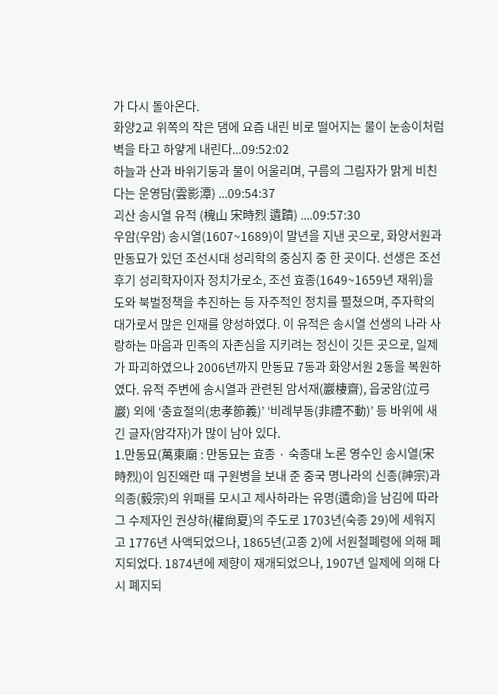가 다시 돌아온다.
화양2교 위쪽의 작은 댐에 요즘 내린 비로 떨어지는 물이 눈송이처럼 벽을 타고 하얗게 내린다...09:52:02
하늘과 산과 바위기둥과 물이 어울리며, 구름의 그림자가 맑게 비친다는 운영담(雲影潭) ...09:54:37
괴산 송시열 유적 (槐山 宋時烈 遺蹟) ....09:57:30
우암(우암) 송시열(1607~1689)이 말년을 지낸 곳으로, 화양서원과 만동묘가 있던 조선시대 성리학의 중심지 중 한 곳이다. 선생은 조선 후기 성리학자이자 정치가로소, 조선 효종(1649~1659년 재위)을 도와 북벌정책을 추진하는 등 자주적인 정치를 펼쳤으며, 주자학의 대가로서 많은 인재를 양성하였다. 이 유적은 송시열 선생의 나라 사랑하는 마음과 민족의 자존심을 지키려는 정신이 깃든 곳으로, 일제가 파괴하였으나 2006년까지 만동묘 7동과 화양서원 2동을 복원하였다. 유적 주변에 송시열과 관련된 암서재(巖棲齋), 읍궁암(泣弓巖) 외에 ‘충효절의(忠孝節義)’ ‘비례부동(非禮不動)’ 등 바위에 새긴 글자(암각자)가 많이 남아 있다.
1.만동묘(萬東廟 : 만동묘는 효종 · 숙종대 노론 영수인 송시열(宋時烈)이 임진왜란 때 구원병을 보내 준 중국 명나라의 신종(神宗)과 의종(毅宗)의 위패를 모시고 제사하라는 유명(遺命)을 남김에 따라 그 수제자인 권상하(權尙夏)의 주도로 1703년(숙종 29)에 세워지고 1776년 사액되었으나, 1865년(고종 2)에 서원철폐령에 의해 폐지되었다. 1874년에 제향이 재개되었으나, 1907년 일제에 의해 다시 폐지되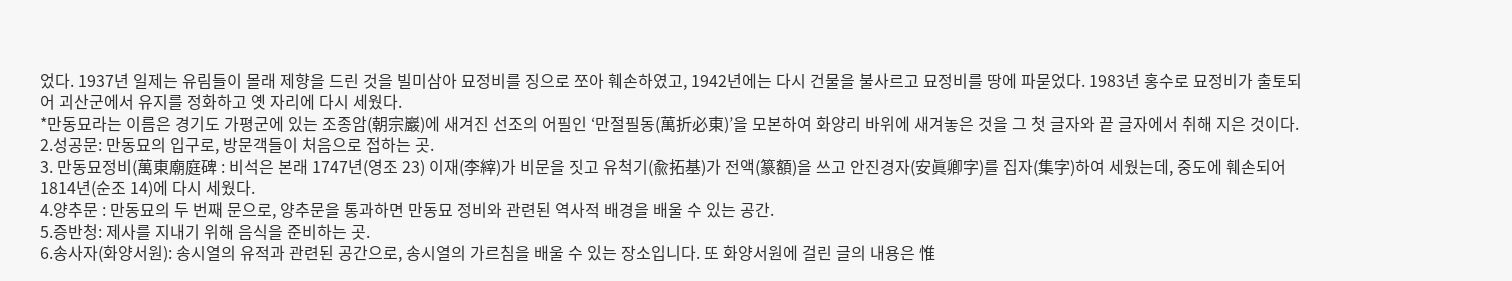었다. 1937년 일제는 유림들이 몰래 제향을 드린 것을 빌미삼아 묘정비를 징으로 쪼아 훼손하였고, 1942년에는 다시 건물을 불사르고 묘정비를 땅에 파묻었다. 1983년 홍수로 묘정비가 출토되어 괴산군에서 유지를 정화하고 옛 자리에 다시 세웠다.
*만동묘라는 이름은 경기도 가평군에 있는 조종암(朝宗巖)에 새겨진 선조의 어필인 ‘만절필동(萬折必東)’을 모본하여 화양리 바위에 새겨놓은 것을 그 첫 글자와 끝 글자에서 취해 지은 것이다.
2.성공문: 만동묘의 입구로, 방문객들이 처음으로 접하는 곳.
3. 만동묘정비(萬東廟庭碑 : 비석은 본래 1747년(영조 23) 이재(李縡)가 비문을 짓고 유척기(兪拓基)가 전액(篆額)을 쓰고 안진경자(安眞卿字)를 집자(集字)하여 세웠는데, 중도에 훼손되어 1814년(순조 14)에 다시 세웠다.
4.양추문 : 만동묘의 두 번째 문으로, 양추문을 통과하면 만동묘 정비와 관련된 역사적 배경을 배울 수 있는 공간.
5.증반청: 제사를 지내기 위해 음식을 준비하는 곳.
6.송사자(화양서원): 송시열의 유적과 관련된 공간으로, 송시열의 가르침을 배울 수 있는 장소입니다. 또 화양서원에 걸린 글의 내용은 惟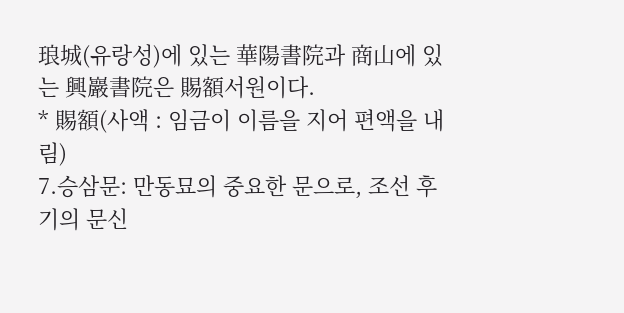琅城(유랑성)에 있는 華陽書院과 商山에 있는 興巖書院은 賜額서원이다.
* 賜額(사액 : 임금이 이름을 지어 편액을 내림)
7.승삼문: 만동묘의 중요한 문으로, 조선 후기의 문신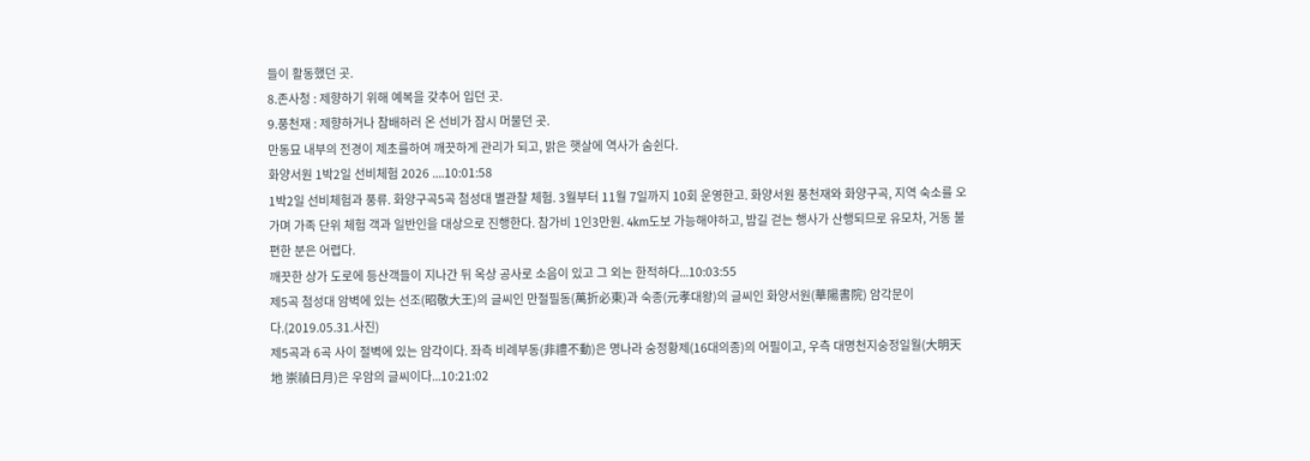들이 활동했던 곳.
8.존사청 : 제향하기 위해 예복을 갖추어 입던 곳.
9.풍천재 : 제향하거나 참배하러 온 선비가 잠시 머물던 곳.
만동묘 내부의 전경이 제초를하여 깨끗하게 관리가 되고, 밝은 햇살에 역사가 숨쉰다.
화양서원 1박2일 선비체험 2026 ....10:01:58
1박2일 선비체험과 풍류. 화양구곡5곡 첨성대 별관찰 체험. 3월부터 11월 7일까지 10회 운영한고. 화양서원 풍천재와 화양구곡, 지역 숙소를 오가며 가족 단위 체험 객과 일반인을 대상으로 진행한다. 참가비 1인3만원. 4km도보 가능해야하고, 밤길 걷는 행사가 산행되므로 유모차, 거동 불편한 분은 어렵다.
깨끗한 상가 도로에 등산객들이 지나간 뒤 옥상 공사로 소음이 있고 그 외는 한적하다...10:03:55
제5곡 첨성대 암벽에 있는 선조(昭敬大王)의 글씨인 만절필동(萬折必東)과 숙종(元孝대왕)의 글씨인 화양서원(華陽書院) 암각문이다.(2019.05.31.사진)
제5곡과 6곡 사이 절벽에 있는 암각이다. 좌측 비례부동(非禮不動)은 명나라 숭정황제(16대의종)의 어필이고, 우측 대명천지숭정일월(大明天地 崇禎日月)은 우암의 글씨이다...10:21:02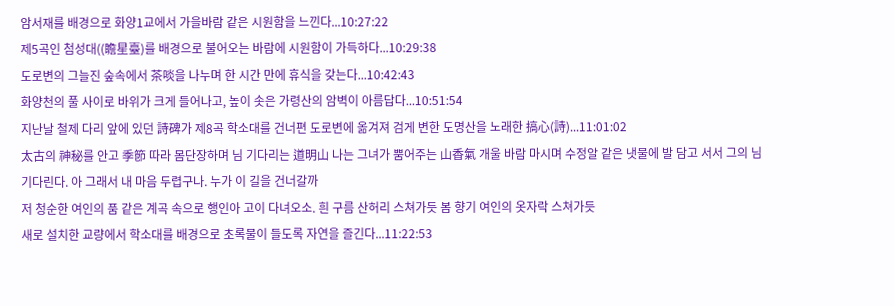암서재를 배경으로 화양1교에서 가을바람 같은 시원함을 느낀다...10:27:22
제5곡인 첨성대((瞻星臺)를 배경으로 불어오는 바람에 시원함이 가득하다...10:29:38
도로변의 그늘진 숲속에서 茶啖을 나누며 한 시간 만에 휴식을 갖는다...10:42:43
화양천의 풀 사이로 바위가 크게 들어나고, 높이 솟은 가령산의 암벽이 아름답다...10:51:54
지난날 철제 다리 앞에 있던 詩碑가 제8곡 학소대를 건너편 도로변에 옮겨져 검게 변한 도명산을 노래한 搞心(詩)...11:01:02
太古의 神秘를 안고 季節 따라 몸단장하며 님 기다리는 道明山 나는 그녀가 뿜어주는 山香氣 개울 바람 마시며 수정알 같은 냇물에 발 담고 서서 그의 님 기다린다. 아 그래서 내 마음 두렵구나. 누가 이 길을 건너갈까
저 청순한 여인의 품 같은 계곡 속으로 행인아 고이 다녀오소. 흰 구름 산허리 스쳐가듯 봄 향기 여인의 옷자락 스쳐가듯
새로 설치한 교량에서 학소대를 배경으로 초록물이 들도록 자연을 즐긴다...11:22:53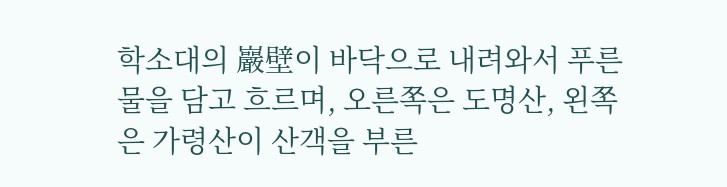학소대의 巖壁이 바닥으로 내려와서 푸른 물을 담고 흐르며, 오른쪽은 도명산, 왼쪽은 가령산이 산객을 부른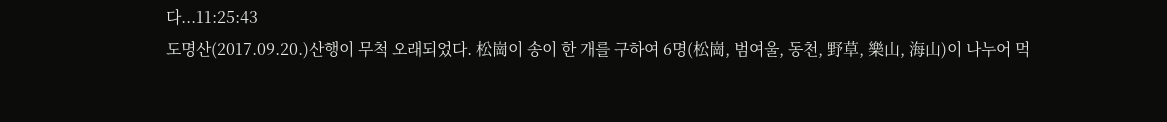다...11:25:43
도명산(2017.09.20.)산행이 무척 오래되었다. 松崗이 송이 한 개를 구하여 6명(松崗, 범여울, 동천, 野草, 樂山, 海山)이 나누어 먹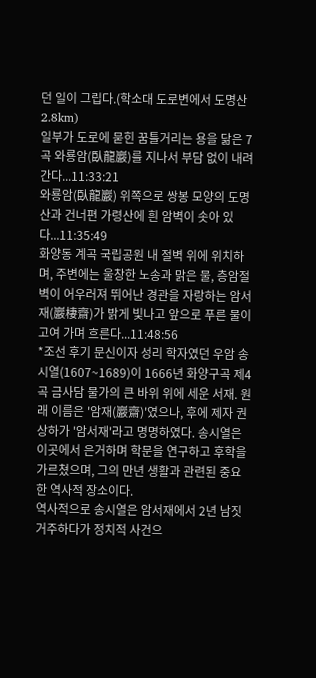던 일이 그립다.(학소대 도로변에서 도명산 2.8km)
일부가 도로에 묻힌 꿈틀거리는 용을 닮은 7곡 와룡암(臥龍巖)를 지나서 부담 없이 내려간다...11:33:21
와룡암(臥龍巖) 위쪽으로 쌍봉 모양의 도명산과 건너편 가령산에 흰 암벽이 솟아 있다...11:35:49
화양동 계곡 국립공원 내 절벽 위에 위치하며, 주변에는 울창한 노송과 맑은 물, 층암절벽이 어우러져 뛰어난 경관을 자랑하는 암서재(巖棲齋)가 밝게 빛나고 앞으로 푸른 물이 고여 가며 흐른다...11:48:56
*조선 후기 문신이자 성리 학자였던 우암 송시열(1607~1689)이 1666년 화양구곡 제4곡 금사담 물가의 큰 바위 위에 세운 서재. 원래 이름은 '암재(巖齋)'였으나, 후에 제자 권상하가 '암서재'라고 명명하였다. 송시열은 이곳에서 은거하며 학문을 연구하고 후학을 가르쳤으며, 그의 만년 생활과 관련된 중요한 역사적 장소이다.
역사적으로 송시열은 암서재에서 2년 남짓 거주하다가 정치적 사건으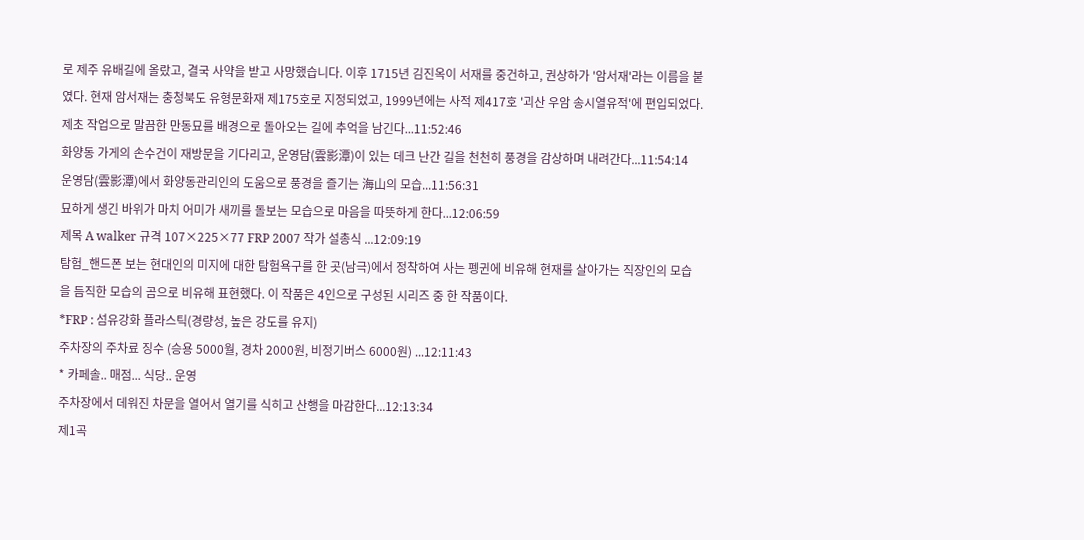로 제주 유배길에 올랐고, 결국 사약을 받고 사망했습니다. 이후 1715년 김진옥이 서재를 중건하고, 권상하가 '암서재'라는 이름을 붙였다. 현재 암서재는 충청북도 유형문화재 제175호로 지정되었고, 1999년에는 사적 제417호 '괴산 우암 송시열유적'에 편입되었다.
제초 작업으로 말끔한 만동묘를 배경으로 돌아오는 길에 추억을 남긴다...11:52:46
화양동 가게의 손수건이 재방문을 기다리고, 운영담(雲影潭)이 있는 데크 난간 길을 천천히 풍경을 감상하며 내려간다...11:54:14
운영담(雲影潭)에서 화양동관리인의 도움으로 풍경을 즐기는 海山의 모습...11:56:31
묘하게 생긴 바위가 마치 어미가 새끼를 돌보는 모습으로 마음을 따뜻하게 한다...12:06:59
제목 A walker 규격 107×225×77 FRP 2007 작가 설총식 ...12:09:19
탐험_핸드폰 보는 현대인의 미지에 대한 탐험욕구를 한 곳(남극)에서 정착하여 사는 펭귄에 비유해 현재를 살아가는 직장인의 모습을 듬직한 모습의 곰으로 비유해 표현했다. 이 작품은 4인으로 구성된 시리즈 중 한 작품이다.
*FRP : 섬유강화 플라스틱(경량성, 높은 강도를 유지)
주차장의 주차료 징수 (승용 5000월, 경차 2000원, 비정기버스 6000원) ...12:11:43
* 카페솔.. 매점... 식당.. 운영
주차장에서 데워진 차문을 열어서 열기를 식히고 산행을 마감한다...12:13:34
제1곡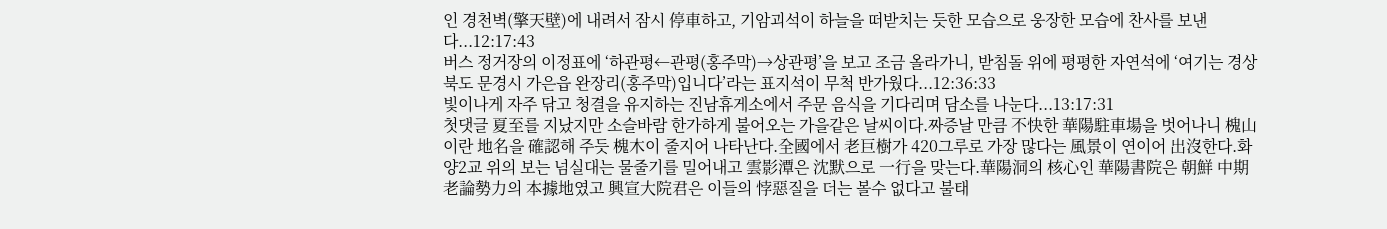인 경천벽(擎天壁)에 내려서 잠시 停車하고, 기암괴석이 하늘을 떠받치는 듯한 모습으로 웅장한 모습에 찬사를 보낸다...12:17:43
버스 정거장의 이정표에 ‘하관평←관평(홍주막)→상관평’을 보고 조금 올라가니, 받침돌 위에 평평한 자연석에 ‘여기는 경상북도 문경시 가은읍 완장리(홍주막)입니다’라는 표지석이 무척 반가웠다...12:36:33
빛이나게 자주 닦고 청결을 유지하는 진남휴게소에서 주문 음식을 기다리며 담소를 나눈다...13:17:31
첫댓글 夏至를 지났지만 소슬바람 한가하게 불어오는 가을같은 날씨이다.짜증날 만큼 不快한 華陽駐車場을 벗어나니 槐山이란 地名을 確認해 주듯 槐木이 줄지어 나타난다.全國에서 老巨樹가 420그루로 가장 많다는 風景이 연이어 出沒한다.화양2교 위의 보는 넘실대는 물줄기를 밀어내고 雲影潭은 沈默으로 一行을 맞는다.華陽洞의 核心인 華陽書院은 朝鮮 中期 老論勢力의 本據地였고 興宣大院君은 이들의 悖惡질을 더는 볼수 없다고 불태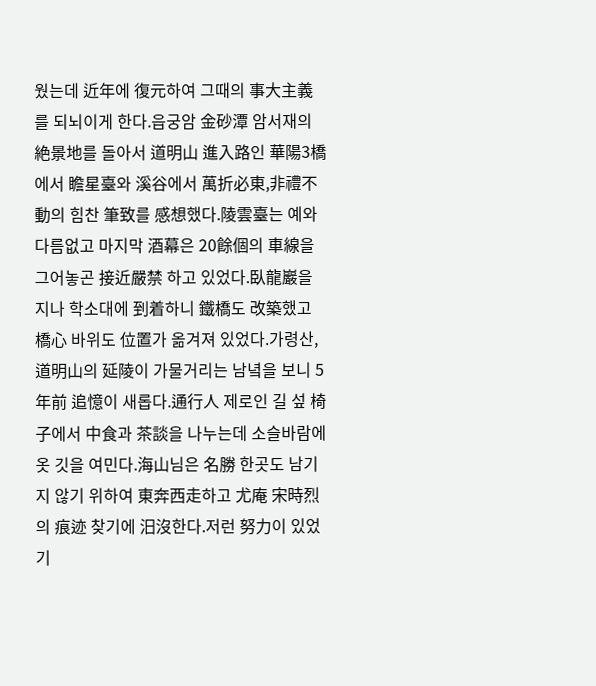웠는데 近年에 復元하여 그때의 事大主義를 되뇌이게 한다.읍궁암 金砂潭 암서재의 絶景地를 돌아서 道明山 進入路인 華陽3橋에서 瞻星臺와 溪谷에서 萬折必東,非禮不動의 힘찬 筆致를 感想했다.陵雲臺는 예와 다름없고 마지막 酒幕은 20餘個의 車線을 그어놓곤 接近嚴禁 하고 있었다.臥龍巖을 지나 학소대에 到着하니 鐵橋도 改築했고 橋心 바위도 位置가 옮겨져 있었다.가령산,道明山의 延陵이 가물거리는 남녘을 보니 5年前 追憶이 새롭다.通行人 제로인 길 섶 椅子에서 中食과 茶談을 나누는데 소슬바람에 옷 깃을 여민다.海山님은 名勝 한곳도 남기지 않기 위하여 東奔西走하고 尤庵 宋時烈의 痕迹 찾기에 汨沒한다.저런 努力이 있었기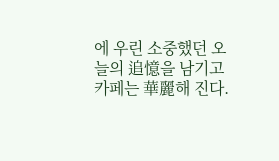에 우린 소중했던 오늘의 追憶을 남기고 카페는 華麗해 진다.